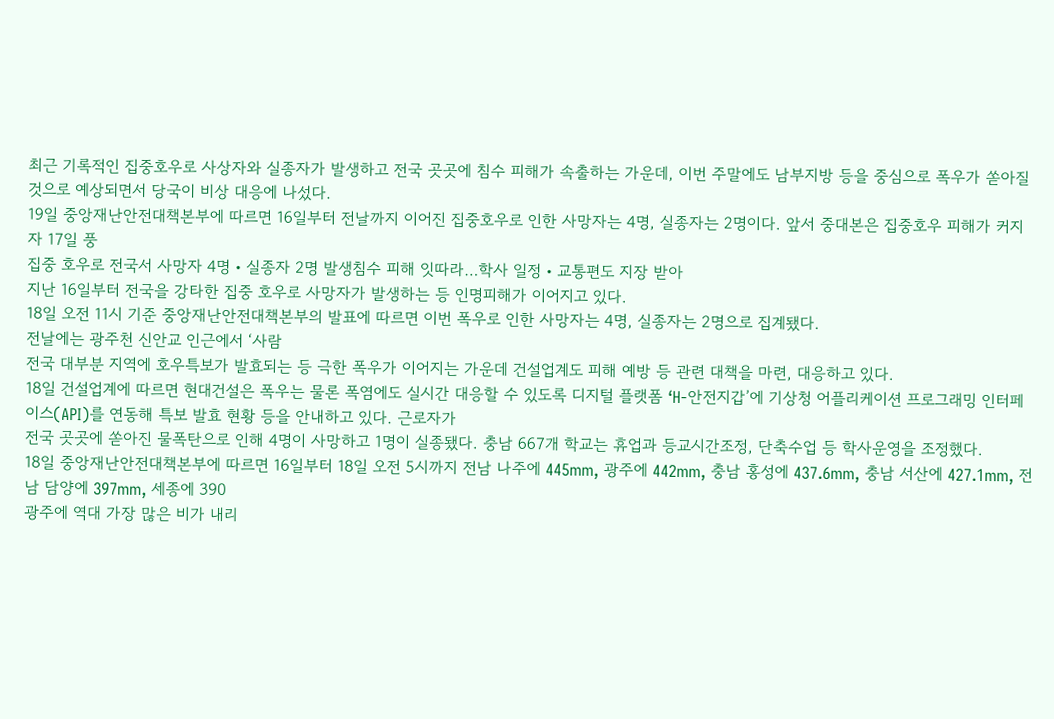최근 기록적인 집중호우로 사상자와 실종자가 발생하고 전국 곳곳에 침수 피해가 속출하는 가운데, 이번 주말에도 남부지방 등을 중심으로 폭우가 쏟아질 것으로 예상되면서 당국이 비상 대응에 나섰다.
19일 중앙재난안전대책본부에 따르면 16일부터 전날까지 이어진 집중호우로 인한 사망자는 4명, 실종자는 2명이다. 앞서 중대본은 집중호우 피해가 커지자 17일 풍
집중 호우로 전국서 사망자 4명‧실종자 2명 발생침수 피해 잇따라…학사 일정‧교통편도 지장 받아
지난 16일부터 전국을 강타한 집중 호우로 사망자가 발생하는 등 인명피해가 이어지고 있다.
18일 오전 11시 기준 중앙재난안전대책본부의 발표에 따르면 이번 폭우로 인한 사망자는 4명, 실종자는 2명으로 집계됐다.
전날에는 광주천 신안교 인근에서 ‘사람
전국 대부분 지역에 호우특보가 발효되는 등 극한 폭우가 이어지는 가운데 건설업계도 피해 예방 등 관련 대책을 마련, 대응하고 있다.
18일 건설업계에 따르면 현대건설은 폭우는 물론 폭염에도 실시간 대응할 수 있도록 디지털 플랫폼 ‘H-안전지갑’에 기상청 어플리케이션 프로그래밍 인터페이스(API)를 연동해 특보 발효 현황 등을 안내하고 있다. 근로자가
전국 곳곳에 쏟아진 물폭탄으로 인해 4명이 사망하고 1명이 실종됐다. 충남 667개 학교는 휴업과 등교시간조정, 단축수업 등 학사운영을 조정했다.
18일 중앙재난안전대책본부에 따르면 16일부터 18일 오전 5시까지 전남 나주에 445mm, 광주에 442mm, 충남 홍성에 437.6mm, 충남 서산에 427.1mm, 전남 담양에 397mm, 세종에 390
광주에 역대 가장 많은 비가 내리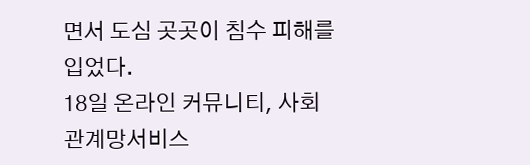면서 도심 곳곳이 침수 피해를 입었다.
18일 온라인 커뮤니티, 사회관계망서비스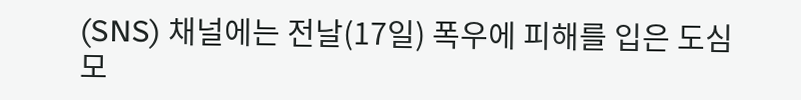(SNS) 채널에는 전날(17일) 폭우에 피해를 입은 도심 모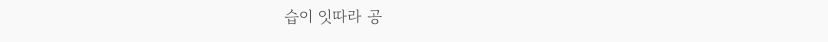습이 잇따라 공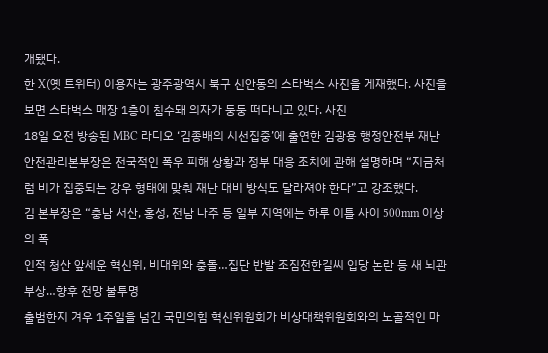개됐다.
한 X(옛 트위터) 이용자는 광주광역시 북구 신안동의 스타벅스 사진을 게재했다. 사진을 보면 스타벅스 매장 1층이 침수돼 의자가 둥둥 떠다니고 있다. 사진
18일 오전 방송된 MBC 라디오 ‘김종배의 시선집중’에 출연한 김광용 행정안전부 재난안전관리본부장은 전국적인 폭우 피해 상황과 정부 대응 조치에 관해 설명하며 “지금처럼 비가 집중되는 강우 형태에 맞춰 재난 대비 방식도 달라져야 한다”고 강조했다.
김 본부장은 “충남 서산, 홍성, 전남 나주 등 일부 지역에는 하루 이틀 사이 500mm 이상의 폭
인적 청산 앞세운 혁신위, 비대위와 충돌…집단 반발 조짐전한길씨 입당 논란 등 새 뇌관 부상…향후 전망 불투명
출범한지 겨우 1주일을 넘긴 국민의힘 혁신위원회가 비상대책위원회와의 노골적인 마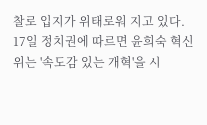찰로 입지가 위태로워 지고 있다.
17일 정치권에 따르면 윤희숙 혁신위는 '속도감 있는 개혁'을 시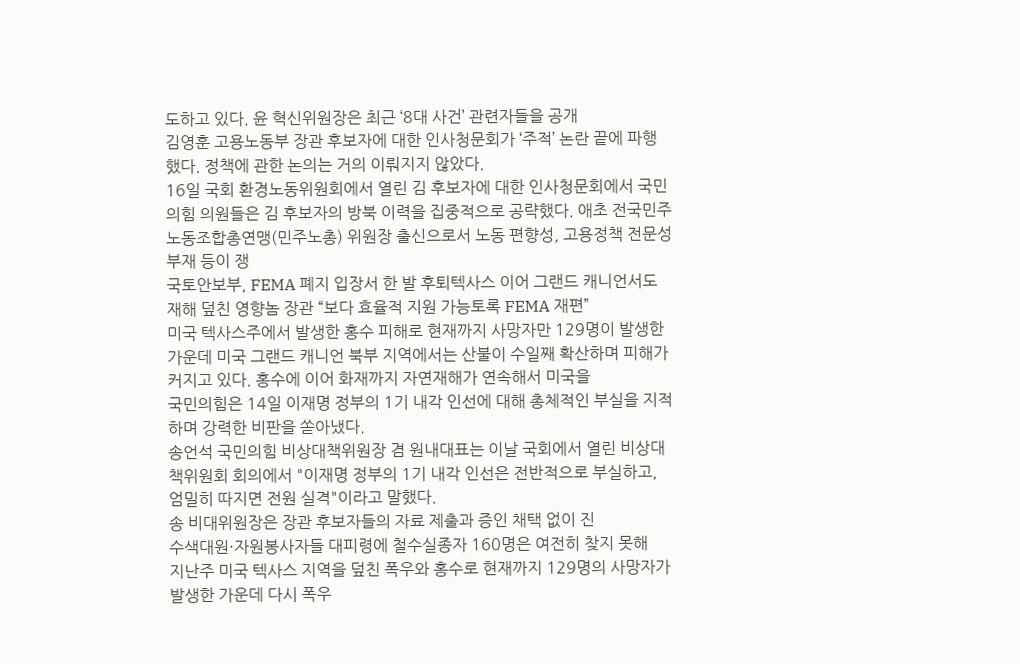도하고 있다. 윤 혁신위원장은 최근 ‘8대 사건’ 관련자들을 공개
김영훈 고용노동부 장관 후보자에 대한 인사청문회가 ‘주적’ 논란 끝에 파행했다. 정책에 관한 논의는 거의 이뤄지지 않았다.
16일 국회 환경노동위원회에서 열린 김 후보자에 대한 인사청문회에서 국민의힘 의원들은 김 후보자의 방북 이력을 집중적으로 공략했다. 애초 전국민주노동조합총연맹(민주노총) 위원장 출신으로서 노동 편향성, 고용정책 전문성 부재 등이 쟁
국토안보부, FEMA 폐지 입장서 한 발 후퇴텍사스 이어 그랜드 캐니언서도 재해 덮친 영향놈 장관 “보다 효율적 지원 가능토록 FEMA 재편”
미국 텍사스주에서 발생한 홍수 피해로 현재까지 사망자만 129명이 발생한 가운데 미국 그랜드 캐니언 북부 지역에서는 산불이 수일째 확산하며 피해가 커지고 있다. 홍수에 이어 화재까지 자연재해가 연속해서 미국을
국민의힘은 14일 이재명 정부의 1기 내각 인선에 대해 총체적인 부실을 지적하며 강력한 비판을 쏟아냈다.
송언석 국민의힘 비상대책위원장 겸 원내대표는 이날 국회에서 열린 비상대책위원회 회의에서 "이재명 정부의 1기 내각 인선은 전반적으로 부실하고, 엄밀히 따지면 전원 실격"이라고 말했다.
송 비대위원장은 장관 후보자들의 자료 제출과 증인 채택 없이 진
수색대원·자원봉사자들 대피령에 철수실종자 160명은 여전히 찾지 못해
지난주 미국 텍사스 지역을 덮친 폭우와 홍수로 현재까지 129명의 사망자가 발생한 가운데 다시 폭우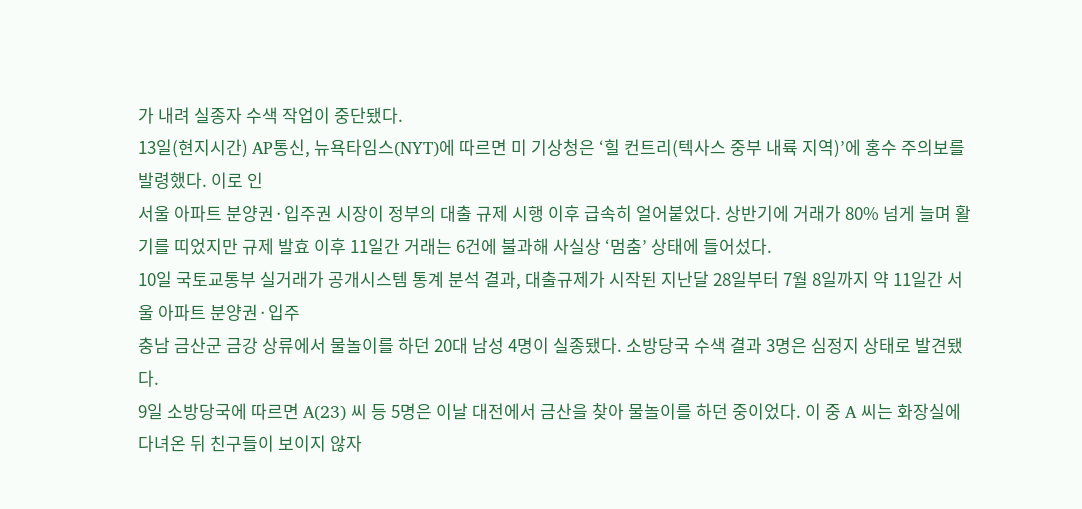가 내려 실종자 수색 작업이 중단됐다.
13일(현지시간) AP통신, 뉴욕타임스(NYT)에 따르면 미 기상청은 ‘힐 컨트리(텍사스 중부 내륙 지역)’에 홍수 주의보를 발령했다. 이로 인
서울 아파트 분양권·입주권 시장이 정부의 대출 규제 시행 이후 급속히 얼어붙었다. 상반기에 거래가 80% 넘게 늘며 활기를 띠었지만 규제 발효 이후 11일간 거래는 6건에 불과해 사실상 ‘멈춤’ 상태에 들어섰다.
10일 국토교통부 실거래가 공개시스템 통계 분석 결과, 대출규제가 시작된 지난달 28일부터 7월 8일까지 약 11일간 서울 아파트 분양권·입주
충남 금산군 금강 상류에서 물놀이를 하던 20대 남성 4명이 실종됐다. 소방당국 수색 결과 3명은 심정지 상태로 발견됐다.
9일 소방당국에 따르면 A(23) 씨 등 5명은 이날 대전에서 금산을 찾아 물놀이를 하던 중이었다. 이 중 A 씨는 화장실에 다녀온 뒤 친구들이 보이지 않자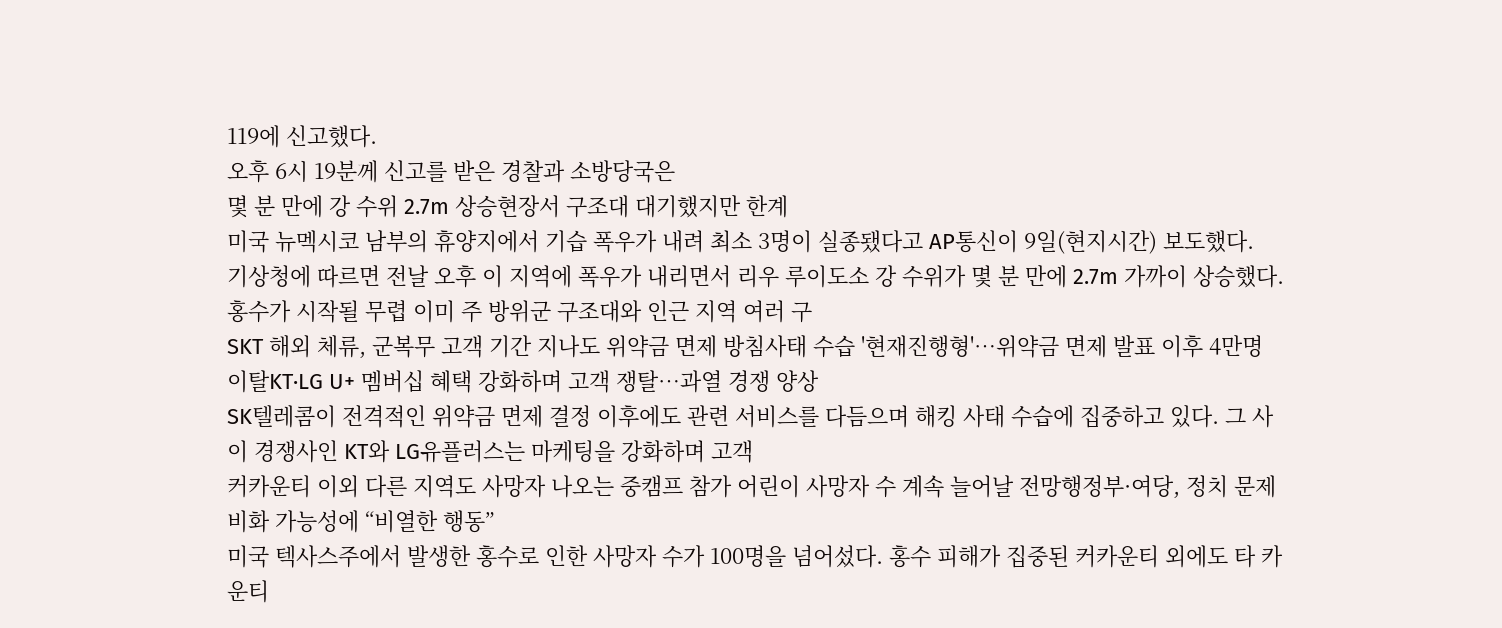119에 신고했다.
오후 6시 19분께 신고를 받은 경찰과 소방당국은
몇 분 만에 강 수위 2.7m 상승현장서 구조대 대기했지만 한계
미국 뉴멕시코 남부의 휴양지에서 기습 폭우가 내려 최소 3명이 실종됐다고 AP통신이 9일(현지시간) 보도했다.
기상청에 따르면 전날 오후 이 지역에 폭우가 내리면서 리우 루이도소 강 수위가 몇 분 만에 2.7m 가까이 상승했다. 홍수가 시작될 무렵 이미 주 방위군 구조대와 인근 지역 여러 구
SKT 해외 체류, 군복무 고객 기간 지나도 위약금 면제 방침사태 수습 '현재진행형'…위약금 면제 발표 이후 4만명 이탈KT·LG U+ 멤버십 혜택 강화하며 고객 쟁탈…과열 경쟁 양상
SK텔레콤이 전격적인 위약금 면제 결정 이후에도 관련 서비스를 다듬으며 해킹 사태 수습에 집중하고 있다. 그 사이 경쟁사인 KT와 LG유플러스는 마케팅을 강화하며 고객
커카운티 이외 다른 지역도 사망자 나오는 중캠프 참가 어린이 사망자 수 계속 늘어날 전망행정부·여당, 정치 문제 비화 가능성에 “비열한 행동”
미국 텍사스주에서 발생한 홍수로 인한 사망자 수가 100명을 넘어섰다. 홍수 피해가 집중된 커카운티 외에도 타 카운티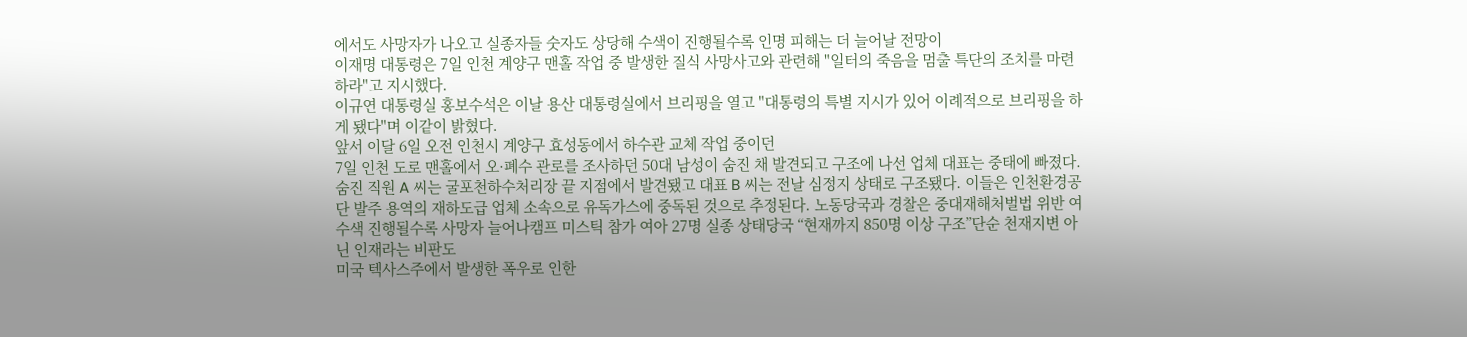에서도 사망자가 나오고 실종자들 숫자도 상당해 수색이 진행될수록 인명 피해는 더 늘어날 전망이
이재명 대통령은 7일 인천 계양구 맨홀 작업 중 발생한 질식 사망사고와 관련해 "일터의 죽음을 멈출 특단의 조치를 마련하라"고 지시했다.
이규연 대통령실 홍보수석은 이날 용산 대통령실에서 브리핑을 열고 "대통령의 특별 지시가 있어 이례적으로 브리핑을 하게 됐다"며 이같이 밝혔다.
앞서 이달 6일 오전 인천시 계양구 효성동에서 하수관 교체 작업 중이던
7일 인천 도로 맨홀에서 오·폐수 관로를 조사하던 50대 남성이 숨진 채 발견되고 구조에 나선 업체 대표는 중태에 빠졌다. 숨진 직원 A 씨는 굴포천하수처리장 끝 지점에서 발견됐고 대표 B 씨는 전날 심정지 상태로 구조됐다. 이들은 인천환경공단 발주 용역의 재하도급 업체 소속으로 유독가스에 중독된 것으로 추정된다. 노동당국과 경찰은 중대재해처벌법 위반 여
수색 진행될수록 사망자 늘어나캠프 미스틱 참가 여아 27명 실종 상태당국 “현재까지 850명 이상 구조”단순 천재지변 아닌 인재라는 비판도
미국 텍사스주에서 발생한 폭우로 인한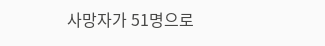사망자가 51명으로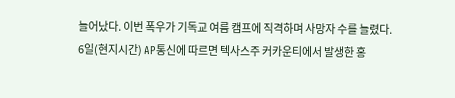늘어났다. 이번 폭우가 기독교 여름 캠프에 직격하며 사망자 수를 늘렸다.
6일(현지시간) AP통신에 따르면 텍사스주 커카운티에서 발생한 홍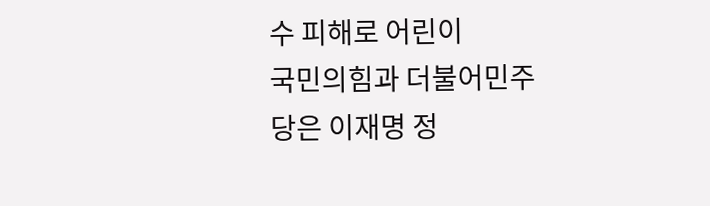수 피해로 어린이
국민의힘과 더불어민주당은 이재명 정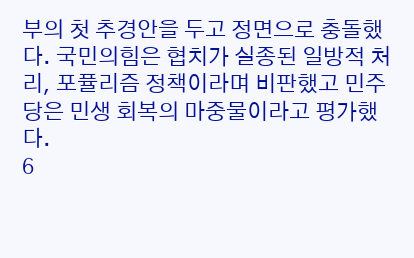부의 첫 추경안을 두고 정면으로 충돌했다. 국민의힘은 협치가 실종된 일방적 처리, 포퓰리즘 정책이라며 비판했고 민주당은 민생 회복의 마중물이라고 평가했다.
6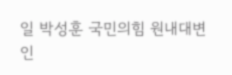일 박성훈 국민의힘 원내대변인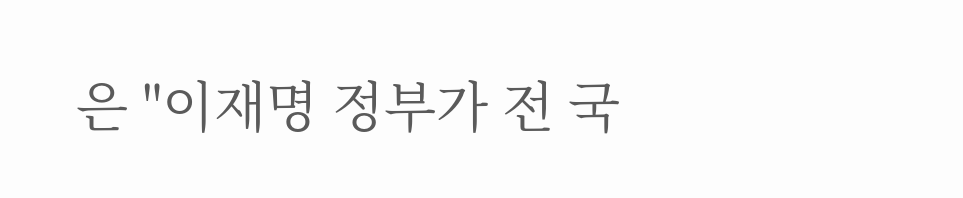은 "이재명 정부가 전 국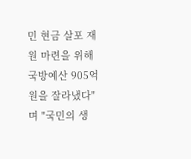민 현금 살포 재원 마련을 위해 국방예산 905억 원을 잘라냈다"며 "국민의 생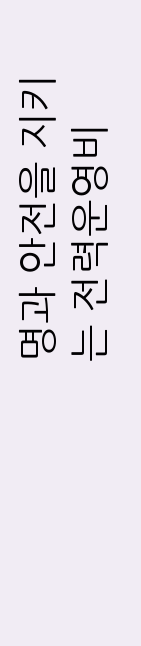명과 안전을 지키는 전력운영비